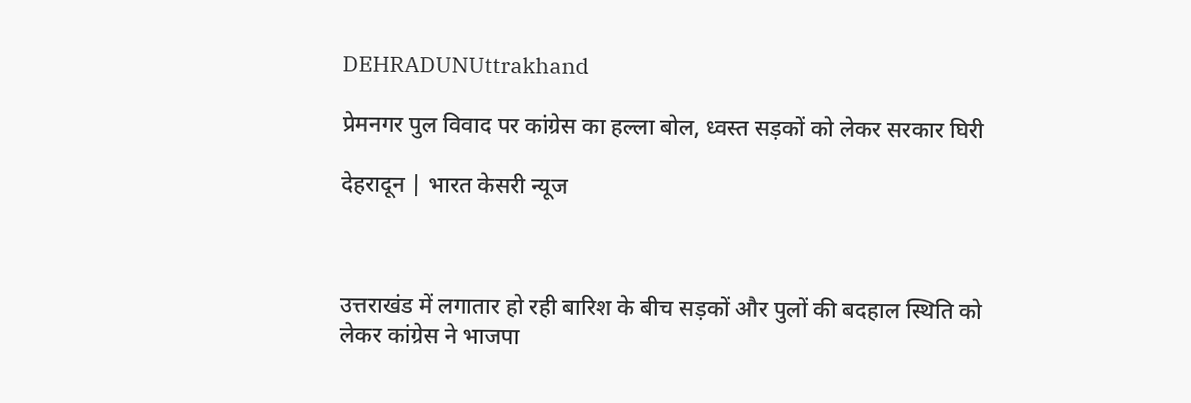DEHRADUNUttrakhand

प्रेमनगर पुल विवाद पर कांग्रेस का हल्ला बोल, ध्वस्त सड़कों को लेकर सरकार घिरी

देहरादून | भारत केसरी न्यूज



उत्तराखंड में लगातार हो रही बारिश के बीच सड़कों और पुलों की बदहाल स्थिति को लेकर कांग्रेस ने भाजपा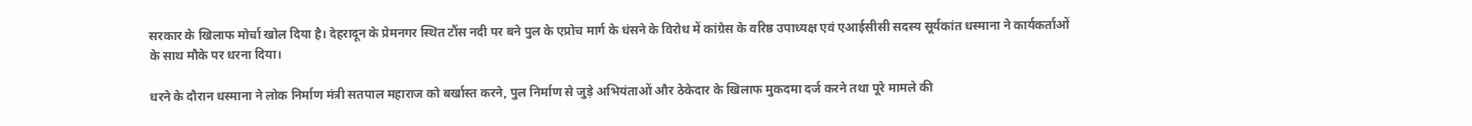सरकार के खिलाफ मोर्चा खोल दिया है। देहरादून के प्रेमनगर स्थित टौंस नदी पर बने पुल के एप्रोच मार्ग के धंसने के विरोध में कांग्रेस के वरिष्ठ उपाध्यक्ष एवं एआईसीसी सदस्य सूर्यकांत धस्माना ने कार्यकर्ताओं के साथ मौके पर धरना दिया।

धरने के दौरान धस्माना ने लोक निर्माण मंत्री सतपाल महाराज को बर्खास्त करने, पुल निर्माण से जुड़े अभियंताओं और ठेकेदार के खिलाफ मुकदमा दर्ज करने तथा पूरे मामले की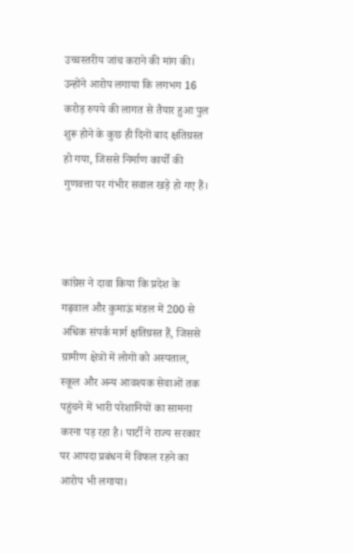उच्चस्तरीय जांच कराने की मांग की। उन्होंने आरोप लगाया कि लगभग 16 करोड़ रुपये की लागत से तैयार हुआ पुल शुरू होने के कुछ ही दिनों बाद क्षतिग्रस्त हो गया, जिससे निर्माण कार्यों की गुणवत्ता पर गंभीर सवाल खड़े हो गए हैं।



कांग्रेस ने दावा किया कि प्रदेश के गढ़वाल और कुमाऊं मंडल में 200 से अधिक संपर्क मार्ग क्षतिग्रस्त हैं, जिससे ग्रामीण क्षेत्रों में लोगों को अस्पताल, स्कूल और अन्य आवश्यक सेवाओं तक पहुंचने में भारी परेशानियों का सामना करना पड़ रहा है। पार्टी ने राज्य सरकार पर आपदा प्रबंधन में विफल रहने का आरोप भी लगाया।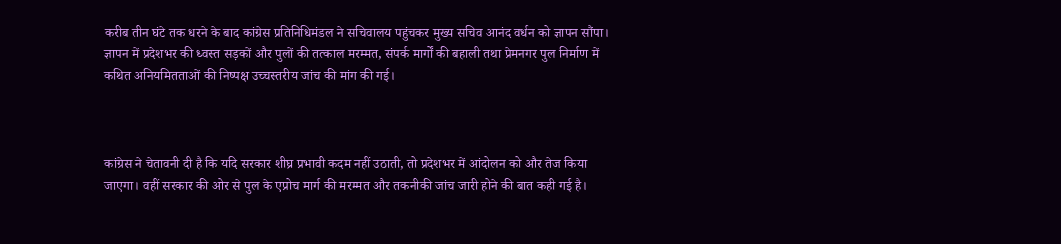करीब तीन घंटे तक धरने के बाद कांग्रेस प्रतिनिधिमंडल ने सचिवालय पहुंचकर मुख्य सचिव आनंद वर्धन को ज्ञापन सौंपा। ज्ञापन में प्रदेशभर की ध्वस्त सड़कों और पुलों की तत्काल मरम्मत, संपर्क मार्गों की बहाली तथा प्रेमनगर पुल निर्माण में कथित अनियमितताओं की निष्पक्ष उच्चस्तरीय जांच की मांग की गई।



कांग्रेस ने चेतावनी दी है कि यदि सरकार शीघ्र प्रभावी कदम नहीं उठाती, तो प्रदेशभर में आंदोलन को और तेज किया जाएगा। वहीं सरकार की ओर से पुल के एप्रोच मार्ग की मरम्मत और तकनीकी जांच जारी होने की बात कही गई है।